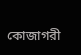কোজাগরী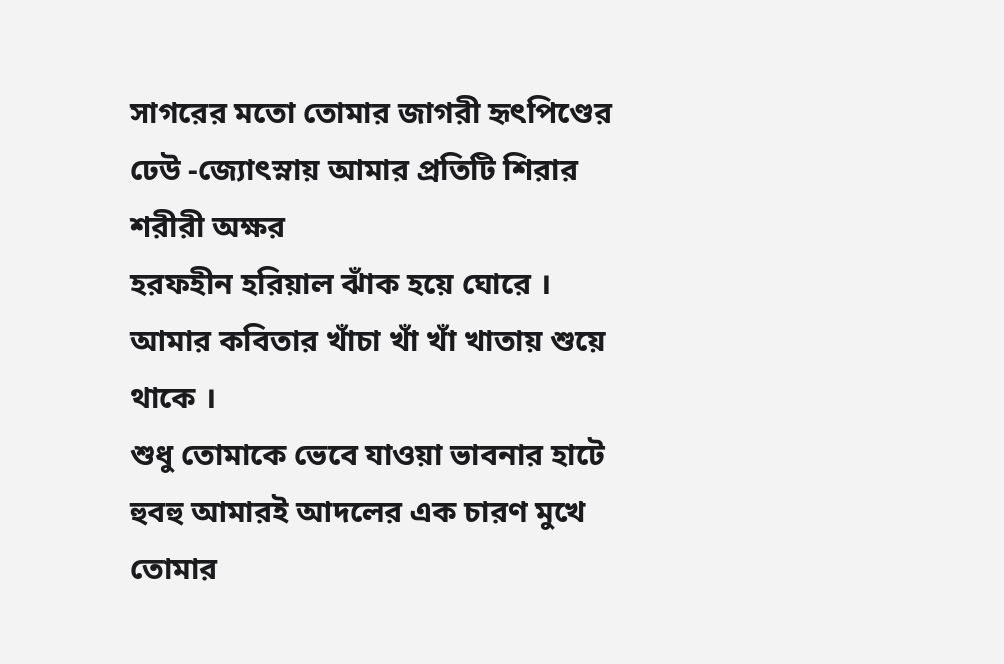সাগরের মতো তোমার জাগরী হৃৎপিণ্ডের
ঢেউ -জ্যোৎস্নায় আমার প্রতিটি শিরার শরীরী অক্ষর
হরফহীন হরিয়াল ঝাঁক হয়ে ঘোরে ।
আমার কবিতার খাঁচা খাঁ খাঁ খাতায় শুয়ে থাকে ।
শুধু তোমাকে ভেবে যাওয়া ভাবনার হাটে
হুবহু আমারই আদলের এক চারণ মুখে
তোমার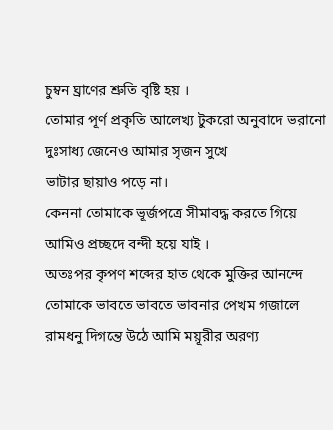চুম্বন ঘ্রাণের শ্রুতি বৃষ্টি হয় ।
তোমার পূর্ণ প্রকৃতি আলেখ্য টুকরো অনুবাদে ভরানো
দুঃসাধ্য জেনেও আমার সৃজন সুখে
ভাটার ছায়াও পড়ে না।
কেননা তোমাকে ভূর্জপত্রে সীমাবদ্ধ করতে গিয়ে
আমিও প্রচ্ছদে বন্দী হয়ে যাই ।
অতঃপর কৃপণ শব্দের হাত থেকে মুক্তির আনন্দে
তোমাকে ভাবতে ভাবতে ভাবনার পেখম গজালে
রামধনু দিগন্তে উঠে আমি ময়ূরীর অরণ্য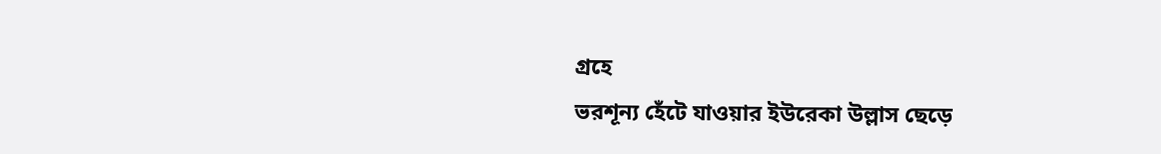গ্রহে
ভরশূন্য হেঁটে যাওয়ার ইউরেকা উল্লাস ছেড়ে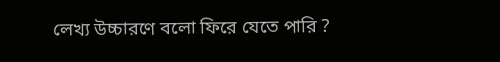লেখ্য উচ্চারণে বলো ফিরে যেতে পারি ?